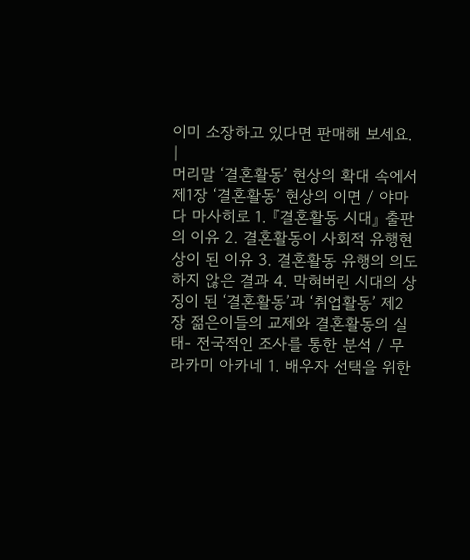이미 소장하고 있다면 판매해 보세요.
|
머리말 ‘결혼활동’ 현상의 확대 속에서
제1장 ‘결혼활동’ 현상의 이면 / 야마다 마사히로 1. 『결혼활동 시대』 출판의 이유 2. 결혼활동이 사회적 유행현상이 된 이유 3. 결혼활동 유행의 의도하지 않은 결과 4. 막혀버린 시대의 상징이 된 ‘결혼활동’과 ‘취업활동’ 제2장 젊은이들의 교제와 결혼활동의 실태- 전국적인 조사를 통한 분석 / 무라카미 아카네 1. 배우자 선택을 위한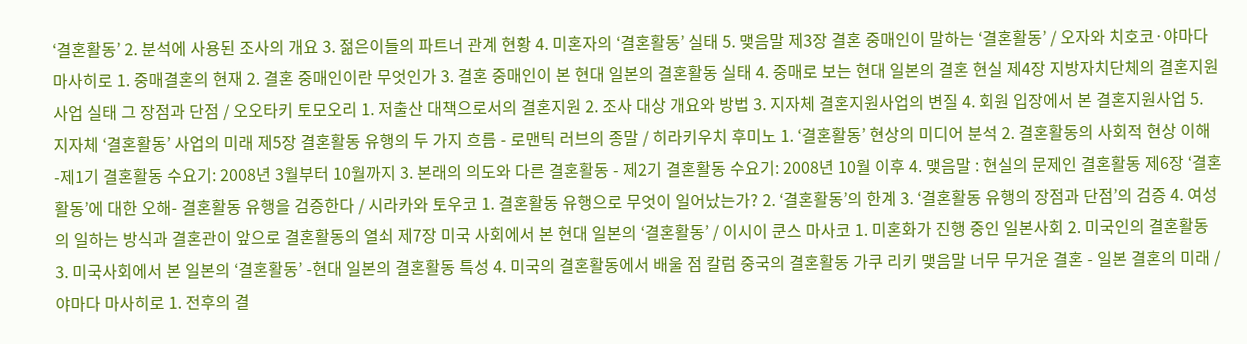‘결혼활동’ 2. 분석에 사용된 조사의 개요 3. 젊은이들의 파트너 관계 현황 4. 미혼자의 ‘결혼활동’ 실태 5. 맺음말 제3장 결혼 중매인이 말하는 ‘결혼활동’ / 오자와 치호코·야마다 마사히로 1. 중매결혼의 현재 2. 결혼 중매인이란 무엇인가 3. 결혼 중매인이 본 현대 일본의 결혼활동 실태 4. 중매로 보는 현대 일본의 결혼 현실 제4장 지방자치단체의 결혼지원사업 실태 그 장점과 단점 / 오오타키 토모오리 1. 저출산 대책으로서의 결혼지원 2. 조사 대상 개요와 방법 3. 지자체 결혼지원사업의 변질 4. 회원 입장에서 본 결혼지원사업 5. 지자체 ‘결혼활동’ 사업의 미래 제5장 결혼활동 유행의 두 가지 흐름 - 로맨틱 러브의 종말 / 히라키우치 후미노 1. ‘결혼활동’ 현상의 미디어 분석 2. 결혼활동의 사회적 현상 이해 -제1기 결혼활동 수요기: 2008년 3월부터 10월까지 3. 본래의 의도와 다른 결혼활동 - 제2기 결혼활동 수요기: 2008년 10월 이후 4. 맺음말 : 현실의 문제인 결혼활동 제6장 ‘결혼활동’에 대한 오해- 결혼활동 유행을 검증한다 / 시라카와 토우코 1. 결혼활동 유행으로 무엇이 일어났는가? 2. ‘결혼활동’의 한계 3. ‘결혼활동 유행의 장점과 단점’의 검증 4. 여성의 일하는 방식과 결혼관이 앞으로 결혼활동의 열쇠 제7장 미국 사회에서 본 현대 일본의 ‘결혼활동’ / 이시이 쿤스 마사코 1. 미혼화가 진행 중인 일본사회 2. 미국인의 결혼활동 3. 미국사회에서 본 일본의 ‘결혼활동’ -현대 일본의 결혼활동 특성 4. 미국의 결혼활동에서 배울 점 칼럼 중국의 결혼활동 가쿠 리키 맺음말 너무 무거운 결혼 - 일본 결혼의 미래 / 야마다 마사히로 1. 전후의 결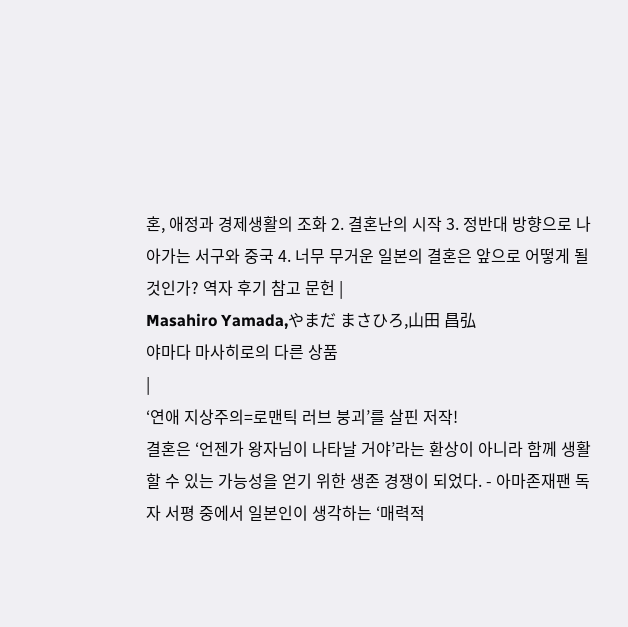혼, 애정과 경제생활의 조화 2. 결혼난의 시작 3. 정반대 방향으로 나아가는 서구와 중국 4. 너무 무거운 일본의 결혼은 앞으로 어떻게 될 것인가? 역자 후기 참고 문헌 |
Masahiro Yamada,やまだ まさひろ,山田 昌弘
야마다 마사히로의 다른 상품
|
‘연애 지상주의=로맨틱 러브 붕괴’를 살핀 저작!
결혼은 ‘언젠가 왕자님이 나타날 거야’라는 환상이 아니라 함께 생활할 수 있는 가능성을 얻기 위한 생존 경쟁이 되었다. - 아마존재팬 독자 서평 중에서 일본인이 생각하는 ‘매력적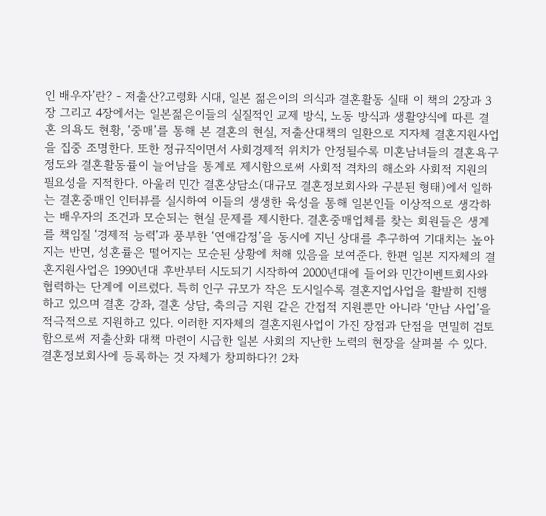인 배우자’란? - 저출산?고령화 시대, 일본 젊은이의 의식과 결혼활동 실태 이 책의 2장과 3장 그리고 4장에서는 일본젊은이들의 실질적인 교제 방식, 노동 방식과 생활양식에 따른 결혼 의욕도 현황, ‘중매’를 통해 본 결혼의 현실, 저출산대책의 일환으로 지자체 결혼지원사업을 집중 조명한다. 또한 정규직이면서 사회경제적 위치가 안정될수록 미혼남녀들의 결혼욕구 정도와 결혼활동률이 늘어남을 통계로 제시함으로써 사회적 격차의 해소와 사회적 지원의 필요성을 지적한다. 아울러 민간 결혼상담소(대규모 결혼정보회사와 구분된 형태)에서 일하는 결혼중매인 인터뷰를 실시하여 이들의 생생한 육성을 통해 일본인들 이상적으로 생각하는 배우자의 조건과 모순되는 현실 문제를 제시한다. 결혼중매업체를 찾는 회원들은 생계를 책임질 ‘경제적 능력’과 풍부한 ‘연애감정’을 동시에 지닌 상대를 추구하여 기대치는 높아지는 반면, 성혼률은 떨어지는 모순된 상황에 처해 있음을 보여준다. 한편 일본 지자체의 결혼지원사업은 1990년대 후반부터 시도되기 시작하여 2000년대에 들어와 민간이벤트회사와 협력하는 단계에 이르렀다. 특히 인구 규모가 작은 도시일수록 결혼지업사업을 활발히 진행하고 있으며 결혼 강좌, 결혼 상담, 축의금 지원 같은 간접적 지원뿐만 아니라 ‘만남 사업’을 적극적으로 지원하고 있다. 이러한 지자체의 결혼지원사업이 가진 장점과 단점을 면밀히 검토함으로써 저출산화 대책 마련이 시급한 일본 사회의 지난한 노력의 현장을 살펴볼 수 있다. 결혼정보회사에 등록하는 것 자체가 창피하다?! 2차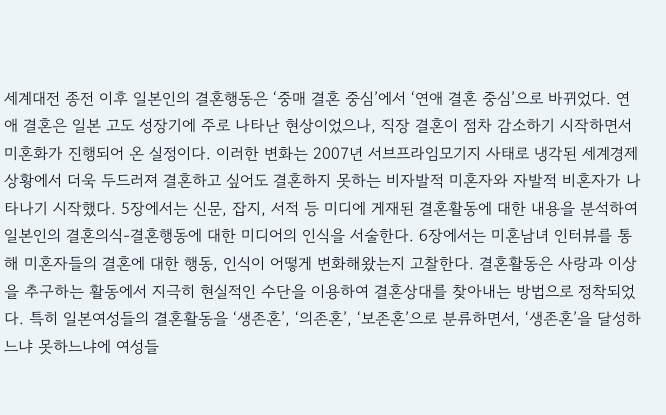세계대전 종전 이후 일본인의 결혼행동은 ‘중매 결혼 중심’에서 ‘연애 결혼 중심’으로 바뀌었다. 연애 결혼은 일본 고도 성장기에 주로 나타난 현상이었으나, 직장 결혼이 점차 감소하기 시작하면서 미혼화가 진행되어 온 실정이다. 이러한 변화는 2007년 서브프라임모기지 사태로 냉각된 세계경제 상황에서 더욱 두드러져 결혼하고 싶어도 결혼하지 못하는 비자발적 미혼자와 자발적 비혼자가 나타나기 시작했다. 5장에서는 신문, 잡지, 서적 등 미디에 게재된 결혼활동에 대한 내용을 분석하여 일본인의 결혼의식-결혼행동에 대한 미디어의 인식을 서술한다. 6장에서는 미혼남녀 인터뷰를 통해 미혼자들의 결혼에 대한 행동, 인식이 어떻게 변화해왔는지 고찰한다. 결혼활동은 사랑과 이상을 추구하는 활동에서 지극히 현실적인 수단을 이용하여 결혼상대를 찾아내는 방법으로 정착되었다. 특히 일본여성들의 결혼활동을 ‘생존혼’, ‘의존혼’, ‘보존혼’으로 분류하면서, ‘생존혼’을 달성하느냐 못하느냐에 여성들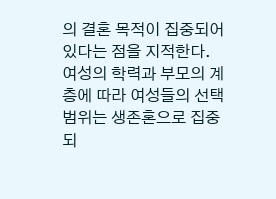의 결혼 목적이 집중되어 있다는 점을 지적한다. 여성의 학력과 부모의 계층에 따라 여성들의 선택 범위는 생존혼으로 집중되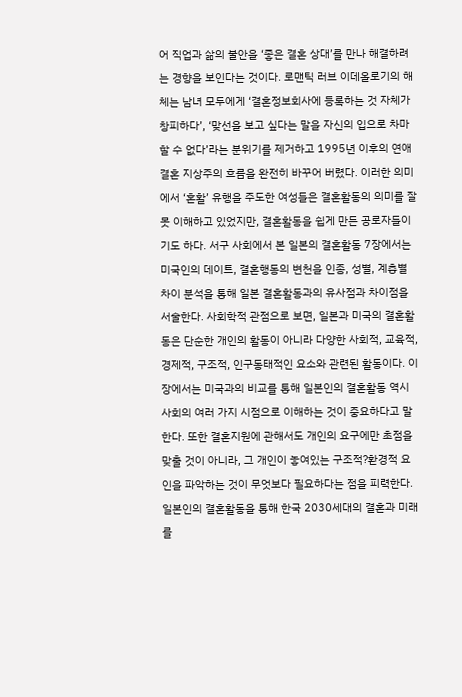어 직업과 삶의 불안을 ‘좋은 결혼 상대’를 만나 해결하려는 경향을 보인다는 것이다. 로맨틱 러브 이데올로기의 해체는 남녀 모두에게 ‘결혼정보회사에 등록하는 것 자체가 창피하다’, ‘맞선을 보고 싶다는 말을 자신의 입으로 차마 할 수 없다’라는 분위기를 제거하고 1995년 이후의 연애결혼 지상주의 흐름을 완전히 바꾸어 버렸다. 이러한 의미에서 ‘혼활’ 유행을 주도한 여성들은 결혼활동의 의미를 잘못 이해하고 있었지만, 결혼활동을 쉽게 만든 공로자들이기도 하다. 서구 사회에서 본 일본의 결혼활동 7장에서는 미국인의 데이트, 결혼행동의 변천을 인종, 성별, 계층별 차이 분석을 통해 일본 결혼활동과의 유사점과 차이점을 서술한다. 사회학적 관점으로 보면, 일본과 미국의 결혼활동은 단순한 개인의 활동이 아니라 다양한 사회적, 교육적, 경제적, 구조적, 인구동태적인 요소와 관련된 활동이다. 이 장에서는 미국과의 비교를 통해 일본인의 결혼활동 역시 사회의 여러 가지 시점으로 이해하는 것이 중요하다고 말한다. 또한 결혼지원에 관해서도 개인의 요구에만 초점을 맞출 것이 아니라, 그 개인이 놓여있는 구조적?환경적 요인을 파악하는 것이 무엇보다 필요하다는 점을 피력한다. 일본인의 결혼활동을 통해 한국 2030세대의 결혼과 미래를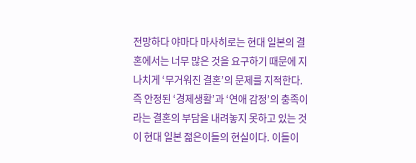전망하다 야마다 마사히로는 현대 일본의 결혼에서는 너무 많은 것을 요구하기 때문에 지나치게 ‘무거워진 결혼’의 문제를 지적한다. 즉 안정된 ‘경제생활’과 ‘연애 감정’의 충족이라는 결혼의 부담을 내려놓지 못하고 있는 것이 현대 일본 젊은이들의 현실이다. 이들이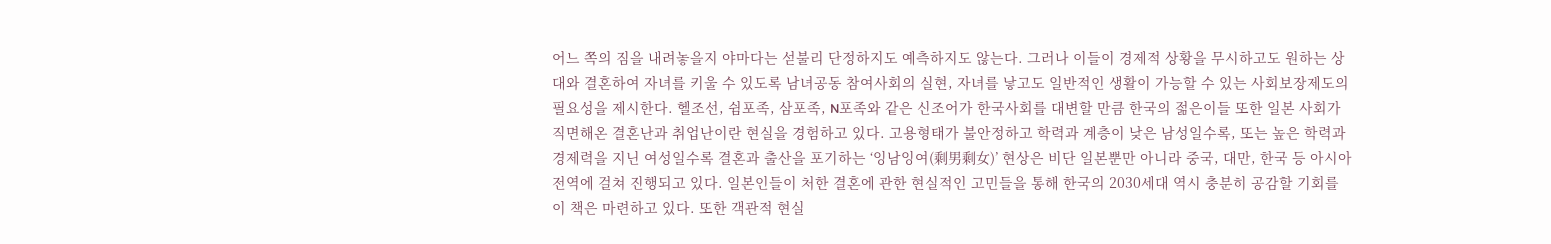어느 쪽의 짐을 내려놓을지 야마다는 섣불리 단정하지도 예측하지도 않는다. 그러나 이들이 경제적 상황을 무시하고도 원하는 상대와 결혼하여 자녀를 키울 수 있도록 남녀공동 참여사회의 실현, 자녀를 낳고도 일반적인 생활이 가능할 수 있는 사회보장제도의 필요성을 제시한다. 헬조선, 쉼포족, 삼포족, N포족와 같은 신조어가 한국사회를 대변할 만큼 한국의 젊은이들 또한 일본 사회가 직면해온 결혼난과 취업난이란 현실을 경험하고 있다. 고용형태가 불안정하고 학력과 계층이 낮은 남성일수록, 또는 높은 학력과 경제력을 지닌 여성일수록 결혼과 출산을 포기하는 ‘잉남잉여(剩男剩女)’ 현상은 비단 일본뿐만 아니라 중국, 대만, 한국 등 아시아 전역에 걸쳐 진행되고 있다. 일본인들이 처한 결혼에 관한 현실적인 고민들을 통해 한국의 2030세대 역시 충분히 공감할 기회를 이 책은 마련하고 있다. 또한 객관적 현실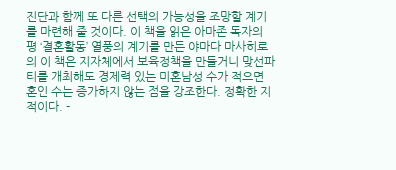진단과 함께 또 다른 선택의 가능성을 조망할 계기를 마련해 줄 것이다. 이 책을 읽은 아마존 독자의 평 ‘결혼활동’ 열풍의 계기를 만든 야마다 마사히로의 이 책은 지자체에서 보육정책을 만들거니 맞선파티를 개최해도 경제력 있는 미혼남성 수가 적으면 혼인 수는 증가하지 않는 점을 강조한다. 정확한 지적이다. -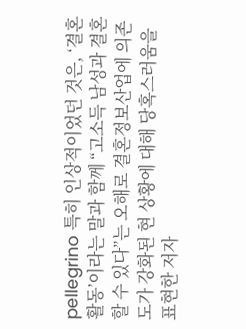pellegrino 특히 인상적이었던 것은, ‘결혼활동’이라는 말과 함께 “고소득 남성과 결혼할 수 있다”는 오해로 결혼정보산업에 의존도가 강화된 현 상황에 대해 당혹스러움을 표현한 저자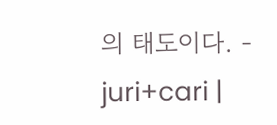의 태도이다. - juri+cari |